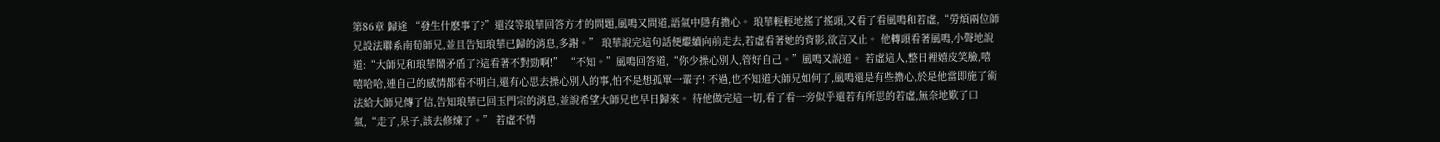第86章 歸途 “發生什麽事了?”還沒等琅華回答方才的問題,風鳴又問道,語氣中隱有擔心。 琅華輕輕地搖了搖頭,又看了看風鳴和若虛,“勞煩兩位師兄設法聯系南荀師兄,並且告知琅華已歸的消息,多謝。” 琅華說完這句話便繼續向前走去,若虛看著她的背影,欲言又止。 他轉頭看著風鳴,小聲地說道:“大師兄和琅華鬧矛盾了?這看著不對勁啊!” “不知。”風鳴回答道,“你少操心別人,管好自己。”風鳴又說道。 若虛這人,整日裡嬉皮笑臉,嘻嘻哈哈,連自己的感情都看不明白,還有心思去操心別人的事,怕不是想孤單一輩子! 不過,也不知道大師兄如何了,風鳴還是有些擔心,於是他當即施了術法給大師兄傳了信,告知琅華已回玉門宗的消息,並說希望大師兄也早日歸來。 待他做完這一切,看了看一旁似乎還若有所思的若虛,無奈地歎了口氣,“走了,呆子,該去修煉了。” 若虛不情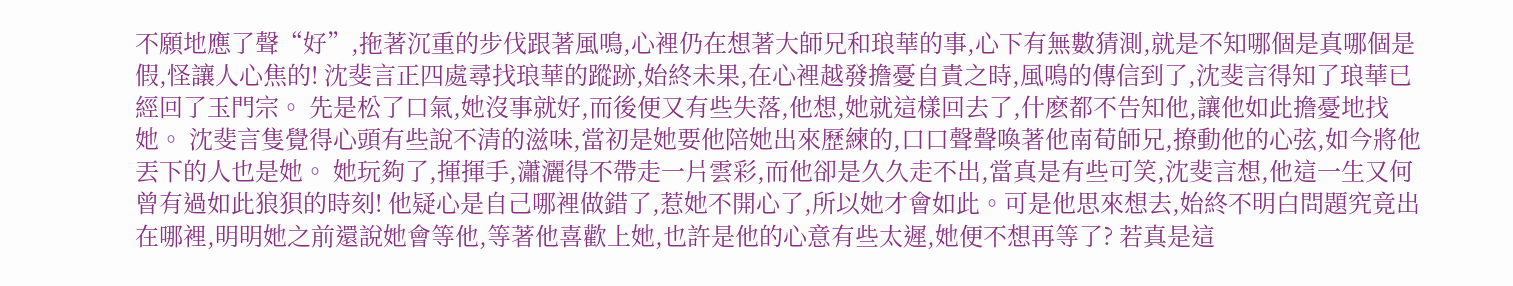不願地應了聲“好”,拖著沉重的步伐跟著風鳴,心裡仍在想著大師兄和琅華的事,心下有無數猜測,就是不知哪個是真哪個是假,怪讓人心焦的! 沈斐言正四處尋找琅華的蹤跡,始終未果,在心裡越發擔憂自責之時,風鳴的傳信到了,沈斐言得知了琅華已經回了玉門宗。 先是松了口氣,她沒事就好,而後便又有些失落,他想,她就這樣回去了,什麽都不告知他,讓他如此擔憂地找她。 沈斐言隻覺得心頭有些說不清的滋味,當初是她要他陪她出來歷練的,口口聲聲喚著他南荀師兄,撩動他的心弦,如今將他丟下的人也是她。 她玩夠了,揮揮手,瀟灑得不帶走一片雲彩,而他卻是久久走不出,當真是有些可笑,沈斐言想,他這一生又何曾有過如此狼狽的時刻! 他疑心是自己哪裡做錯了,惹她不開心了,所以她才會如此。可是他思來想去,始終不明白問題究竟出在哪裡,明明她之前還說她會等他,等著他喜歡上她,也許是他的心意有些太遲,她便不想再等了? 若真是這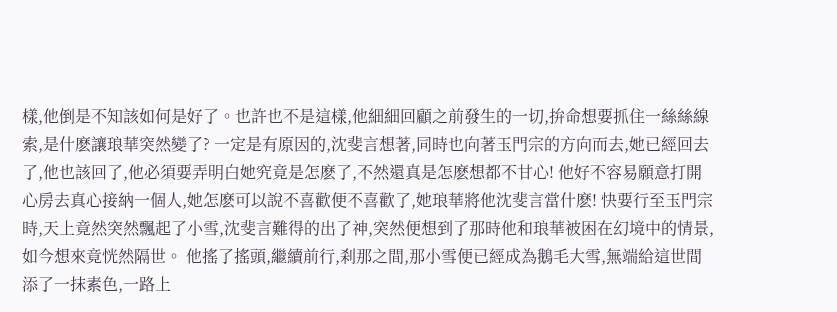樣,他倒是不知該如何是好了。也許也不是這樣,他細細回顧之前發生的一切,拚命想要抓住一絲絲線索,是什麽讓琅華突然變了? 一定是有原因的,沈斐言想著,同時也向著玉門宗的方向而去,她已經回去了,他也該回了,他必須要弄明白她究竟是怎麽了,不然還真是怎麽想都不甘心! 他好不容易願意打開心房去真心接納一個人,她怎麽可以說不喜歡便不喜歡了,她琅華將他沈斐言當什麽! 快要行至玉門宗時,天上竟然突然飄起了小雪,沈斐言難得的出了神,突然便想到了那時他和琅華被困在幻境中的情景,如今想來竟恍然隔世。 他搖了搖頭,繼續前行,刹那之間,那小雪便已經成為鵝毛大雪,無端給這世間添了一抹素色,一路上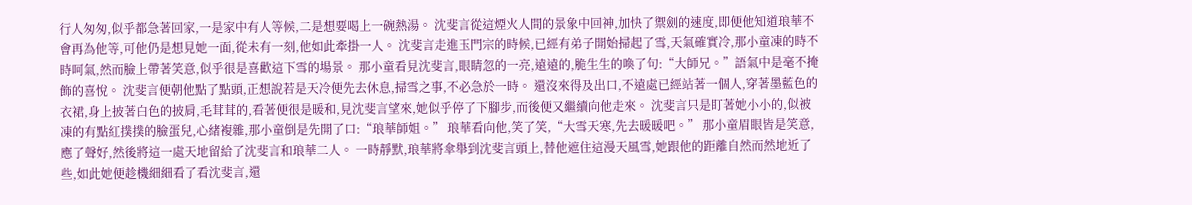行人匆匆,似乎都急著回家,一是家中有人等候,二是想要喝上一碗熱湯。 沈斐言從這煙火人間的景象中回神,加快了禦劍的速度,即便他知道琅華不會再為他等,可他仍是想見她一面,從未有一刻,他如此牽掛一人。 沈斐言走進玉門宗的時候,已經有弟子開始掃起了雪,天氣確實冷,那小童凍的時不時呵氣,然而臉上帶著笑意,似乎很是喜歡這下雪的場景。 那小童看見沈斐言,眼睛忽的一亮,遠遠的,脆生生的喚了句:“大師兄。”語氣中是毫不掩飾的喜悅。 沈斐言便朝他點了點頭,正想說若是天冷便先去休息,掃雪之事,不必急於一時。 還沒來得及出口,不遠處已經站著一個人,穿著墨藍色的衣裙,身上披著白色的披肩,毛茸茸的,看著便很是暖和,見沈斐言望來,她似乎停了下腳步,而後便又繼續向他走來。 沈斐言只是盯著她小小的,似被凍的有點紅撲撲的臉蛋兒,心緒複雜,那小童倒是先開了口:“琅華師姐。” 琅華看向他,笑了笑,“大雪天寒,先去暖暖吧。” 那小童眉眼皆是笑意,應了聲好,然後將這一處天地留給了沈斐言和琅華二人。 一時靜默,琅華將傘舉到沈斐言頭上,替他遮住這漫天風雪,她跟他的距離自然而然地近了些,如此她便趁機細細看了看沈斐言,還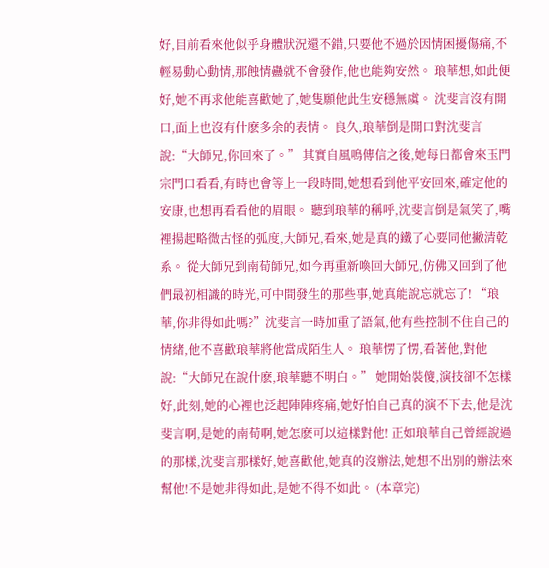好,目前看來他似乎身體狀況還不錯,只要他不過於因情困擾傷痛,不輕易動心動情,那蝕情蠱就不會發作,他也能夠安然。 琅華想,如此便好,她不再求他能喜歡她了,她隻願他此生安穩無虞。 沈斐言沒有開口,面上也沒有什麽多余的表情。 良久,琅華倒是開口對沈斐言說:“大師兄,你回來了。” 其實自風鳴傳信之後,她每日都會來玉門宗門口看看,有時也會等上一段時間,她想看到他平安回來,確定他的安康,也想再看看他的眉眼。 聽到琅華的稱呼,沈斐言倒是氣笑了,嘴裡揚起略微古怪的弧度,大師兄,看來,她是真的鐵了心要同他撇清乾系。 從大師兄到南荀師兄,如今再重新喚回大師兄,仿佛又回到了他們最初相識的時光,可中間發生的那些事,她真能說忘就忘了! “琅華,你非得如此嗎?”沈斐言一時加重了語氣,他有些控制不住自己的情緒,他不喜歡琅華將他當成陌生人。 琅華愣了愣,看著他,對他說:“大師兄在說什麽,琅華聽不明白。” 她開始裝傻,演技卻不怎樣好,此刻,她的心裡也泛起陣陣疼痛,她好怕自己真的演不下去,他是沈斐言啊,是她的南荀啊,她怎麽可以這樣對他! 正如琅華自己曾經說過的那樣,沈斐言那樣好,她喜歡他,她真的沒辦法,她想不出別的辦法來幫他!不是她非得如此,是她不得不如此。 (本章完)